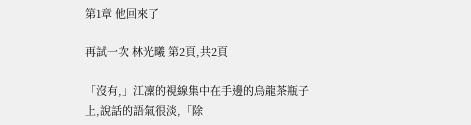第1章 他回來了

再試一次 林光曦 第2頁,共2頁

「沒有,」江凜的視線集中在手邊的烏龍茶瓶子上,說話的語氣很淡,「除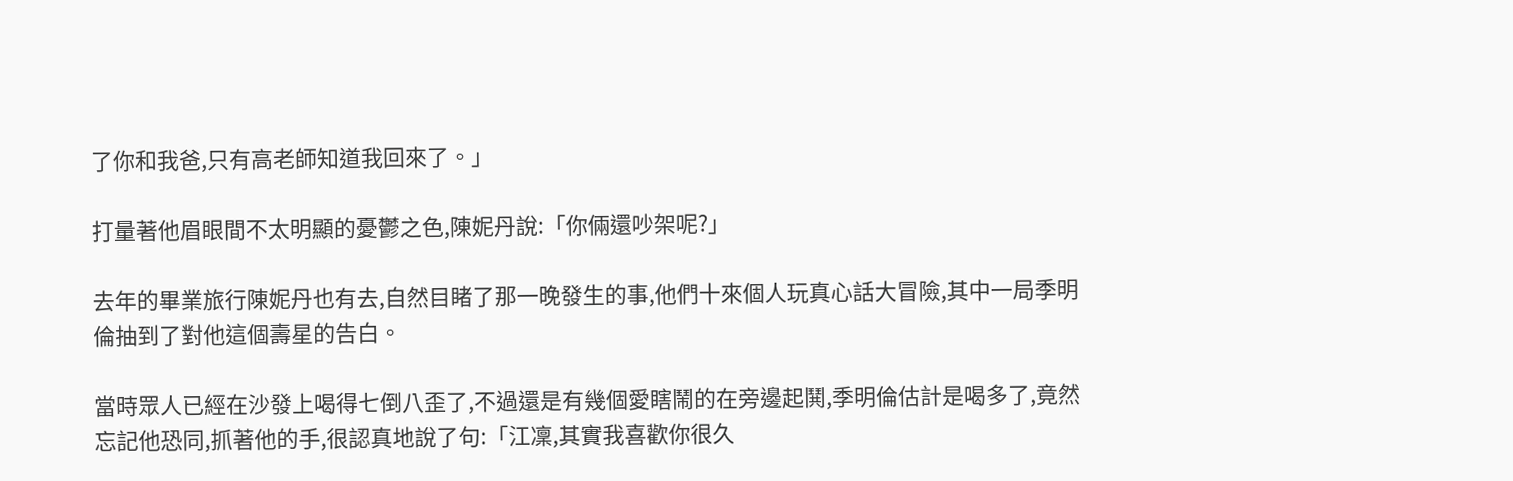了你和我爸,只有高老師知道我回來了。」

打量著他眉眼間不太明顯的憂鬱之色,陳妮丹說:「你倆還吵架呢?」

去年的畢業旅行陳妮丹也有去,自然目睹了那一晚發生的事,他們十來個人玩真心話大冒險,其中一局季明倫抽到了對他這個壽星的告白。

當時眾人已經在沙發上喝得七倒八歪了,不過還是有幾個愛瞎鬧的在旁邊起鬨,季明倫估計是喝多了,竟然忘記他恐同,抓著他的手,很認真地說了句:「江凜,其實我喜歡你很久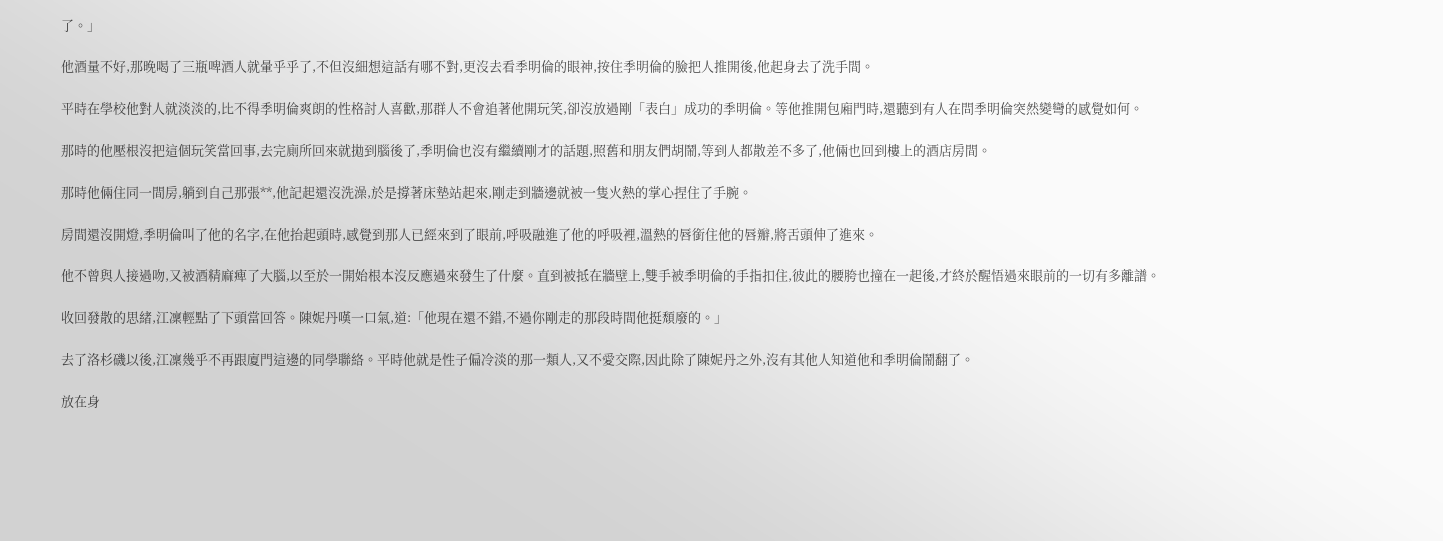了。」

他酒量不好,那晚喝了三瓶啤酒人就暈乎乎了,不但沒細想這話有哪不對,更沒去看季明倫的眼神,按住季明倫的臉把人推開後,他起身去了洗手間。

平時在學校他對人就淡淡的,比不得季明倫爽朗的性格討人喜歡,那群人不會追著他開玩笑,卻沒放過剛「表白」成功的季明倫。等他推開包廂門時,還聽到有人在問季明倫突然變彎的感覺如何。

那時的他壓根沒把這個玩笑當回事,去完廁所回來就拋到腦後了,季明倫也沒有繼續剛才的話題,照舊和朋友們胡鬧,等到人都散差不多了,他倆也回到樓上的酒店房間。

那時他倆住同一間房,躺到自己那張**,他記起還沒洗澡,於是撐著床墊站起來,剛走到牆邊就被一隻火熱的掌心捏住了手腕。

房間還沒開燈,季明倫叫了他的名字,在他抬起頭時,感覺到那人已經來到了眼前,呼吸融進了他的呼吸裡,溫熱的唇銜住他的唇瓣,將舌頭伸了進來。

他不曾與人接過吻,又被酒精麻痺了大腦,以至於一開始根本沒反應過來發生了什麼。直到被抵在牆壁上,雙手被季明倫的手指扣住,彼此的腰胯也撞在一起後,才終於醒悟過來眼前的一切有多離譜。

收回發散的思緒,江凜輕點了下頭當回答。陳妮丹嘆一口氣,道:「他現在還不錯,不過你剛走的那段時間他挺頹廢的。」

去了洛杉磯以後,江凜幾乎不再跟廈門這邊的同學聯絡。平時他就是性子偏冷淡的那一類人,又不愛交際,因此除了陳妮丹之外,沒有其他人知道他和季明倫鬧翻了。

放在身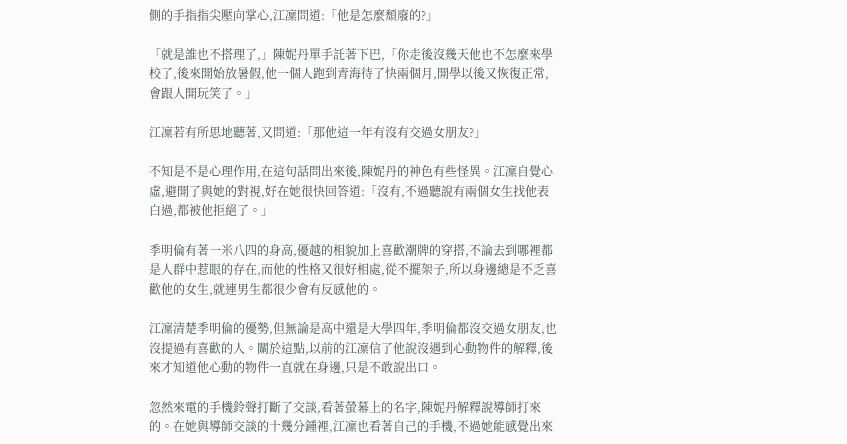側的手指指尖壓向掌心,江凜問道:「他是怎麼頹廢的?」

「就是誰也不搭理了,」陳妮丹單手託著下巴,「你走後沒幾天他也不怎麼來學校了,後來開始放暑假,他一個人跑到青海待了快兩個月,開學以後又恢復正常,會跟人開玩笑了。」

江凜若有所思地聽著,又問道:「那他這一年有沒有交過女朋友?」

不知是不是心理作用,在這句話問出來後,陳妮丹的神色有些怪異。江凜自覺心虛,避開了與她的對視,好在她很快回答道:「沒有,不過聽說有兩個女生找他表白過,都被他拒絕了。」

季明倫有著一米八四的身高,優越的相貌加上喜歡潮牌的穿搭,不論去到哪裡都是人群中惹眼的存在,而他的性格又很好相處,從不擺架子,所以身邊總是不乏喜歡他的女生,就連男生都很少會有反感他的。

江凜清楚季明倫的優勢,但無論是高中還是大學四年,季明倫都沒交過女朋友,也沒提過有喜歡的人。關於這點,以前的江凜信了他說沒遇到心動物件的解釋,後來才知道他心動的物件一直就在身邊,只是不敢說出口。

忽然來電的手機鈴聲打斷了交談,看著螢幕上的名字,陳妮丹解釋說導師打來的。在她與導師交談的十幾分鍾裡,江凜也看著自己的手機,不過她能感覺出來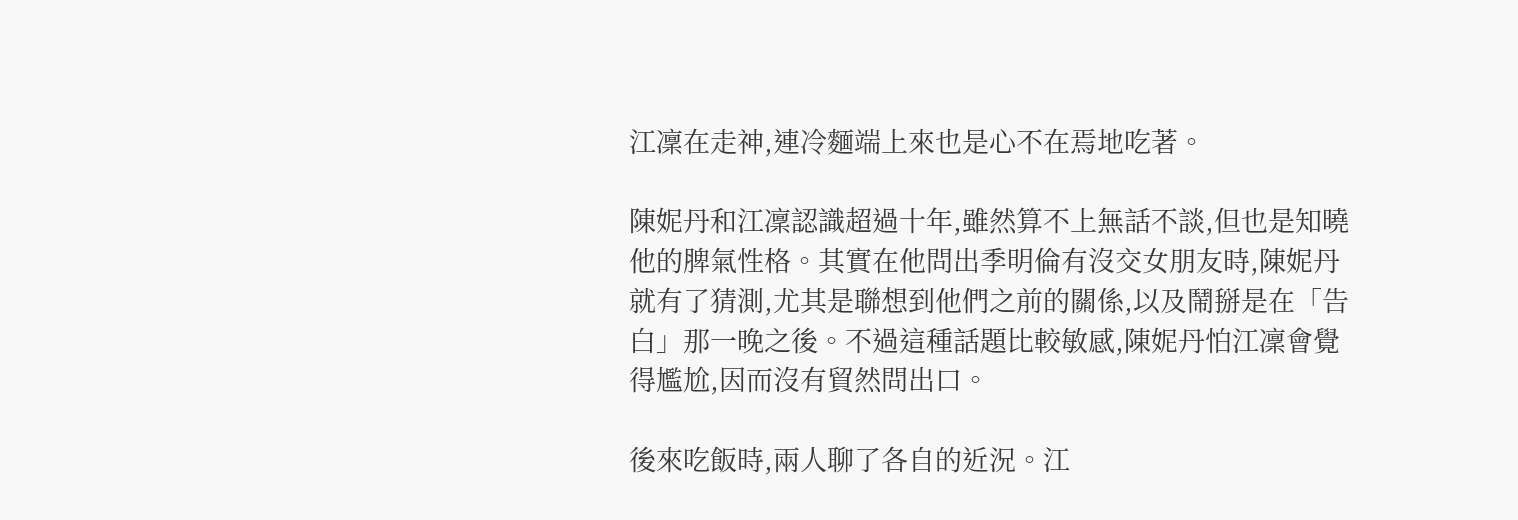江凜在走神,連冷麵端上來也是心不在焉地吃著。

陳妮丹和江凜認識超過十年,雖然算不上無話不談,但也是知曉他的脾氣性格。其實在他問出季明倫有沒交女朋友時,陳妮丹就有了猜測,尤其是聯想到他們之前的關係,以及鬧掰是在「告白」那一晚之後。不過這種話題比較敏感,陳妮丹怕江凜會覺得尷尬,因而沒有貿然問出口。

後來吃飯時,兩人聊了各自的近況。江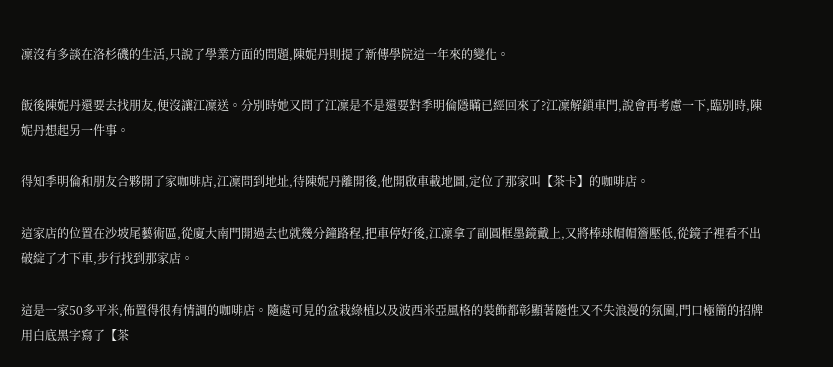凜沒有多談在洛杉磯的生活,只說了學業方面的問題,陳妮丹則提了新傳學院這一年來的變化。

飯後陳妮丹還要去找朋友,便沒讓江凜送。分別時她又問了江凜是不是還要對季明倫隱瞞已經回來了?江凜解鎖車門,說會再考慮一下,臨別時,陳妮丹想起另一件事。

得知季明倫和朋友合夥開了家咖啡店,江凜問到地址,待陳妮丹離開後,他開啟車載地圖,定位了那家叫【茶卡】的咖啡店。

這家店的位置在沙坡尾藝術區,從廈大南門開過去也就幾分鐘路程,把車停好後,江凜拿了副圓框墨鏡戴上,又將棒球帽帽簷壓低,從鏡子裡看不出破綻了才下車,步行找到那家店。

這是一家50多平米,佈置得很有情調的咖啡店。隨處可見的盆栽綠植以及波西米亞風格的裝飾都彰顯著隨性又不失浪漫的氛圍,門口極簡的招牌用白底黑字寫了【茶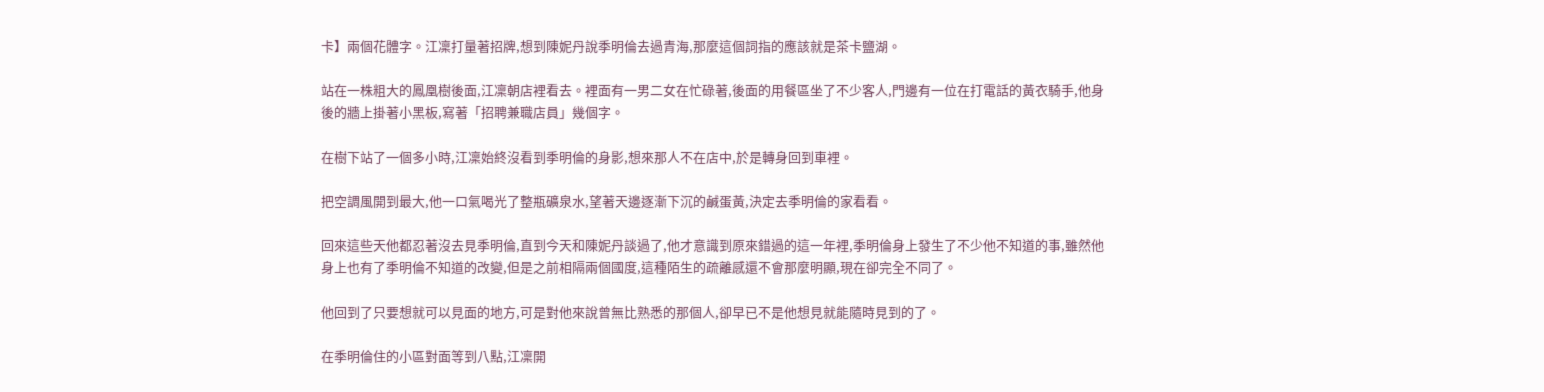卡】兩個花體字。江凜打量著招牌,想到陳妮丹說季明倫去過青海,那麼這個詞指的應該就是茶卡鹽湖。

站在一株粗大的鳳凰樹後面,江凜朝店裡看去。裡面有一男二女在忙碌著,後面的用餐區坐了不少客人,門邊有一位在打電話的黃衣騎手,他身後的牆上掛著小黑板,寫著「招聘兼職店員」幾個字。

在樹下站了一個多小時,江凜始終沒看到季明倫的身影,想來那人不在店中,於是轉身回到車裡。

把空調風開到最大,他一口氣喝光了整瓶礦泉水,望著天邊逐漸下沉的鹹蛋黃,決定去季明倫的家看看。

回來這些天他都忍著沒去見季明倫,直到今天和陳妮丹談過了,他才意識到原來錯過的這一年裡,季明倫身上發生了不少他不知道的事,雖然他身上也有了季明倫不知道的改變,但是之前相隔兩個國度,這種陌生的疏離感還不會那麼明顯,現在卻完全不同了。

他回到了只要想就可以見面的地方,可是對他來說曾無比熟悉的那個人,卻早已不是他想見就能隨時見到的了。

在季明倫住的小區對面等到八點,江凜開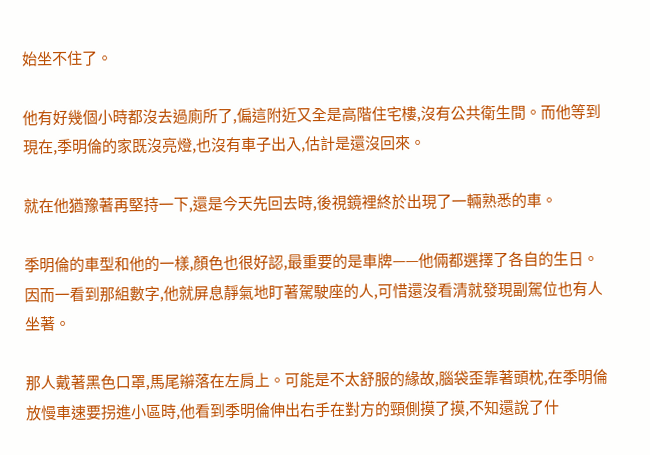始坐不住了。

他有好幾個小時都沒去過廁所了,偏這附近又全是高階住宅樓,沒有公共衛生間。而他等到現在,季明倫的家既沒亮燈,也沒有車子出入,估計是還沒回來。

就在他猶豫著再堅持一下,還是今天先回去時,後視鏡裡終於出現了一輛熟悉的車。

季明倫的車型和他的一樣,顏色也很好認,最重要的是車牌——他倆都選擇了各自的生日。因而一看到那組數字,他就屏息靜氣地盯著駕駛座的人,可惜還沒看清就發現副駕位也有人坐著。

那人戴著黑色口罩,馬尾辮落在左肩上。可能是不太舒服的緣故,腦袋歪靠著頭枕,在季明倫放慢車速要拐進小區時,他看到季明倫伸出右手在對方的頸側摸了摸,不知還說了什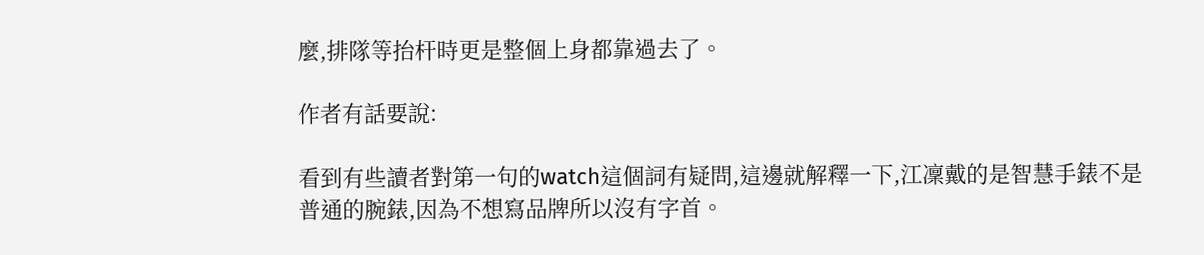麼,排隊等抬杆時更是整個上身都靠過去了。

作者有話要說:

看到有些讀者對第一句的watch這個詞有疑問,這邊就解釋一下,江凜戴的是智慧手錶不是普通的腕錶,因為不想寫品牌所以沒有字首。